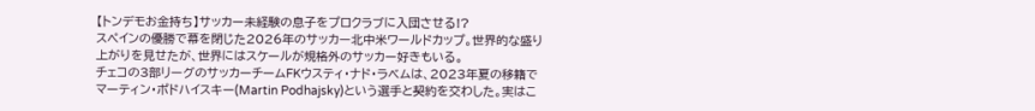【トンデモお金持ち】サッカー未経験の息子をプロクラブに入団させる!?
スペインの優勝で幕を閉じた2026年のサッカー北中米ワールドカップ。世界的な盛り上がりを見せたが、世界にはスケールが規格外のサッカー好きもいる。
チェコの3部リーグのサッカーチームFKウスティ・ナド・ラベムは、2023年夏の移籍でマーティン・ポドハイスキー(Martin Podhajsky)という選手と契約を交わした。実はこ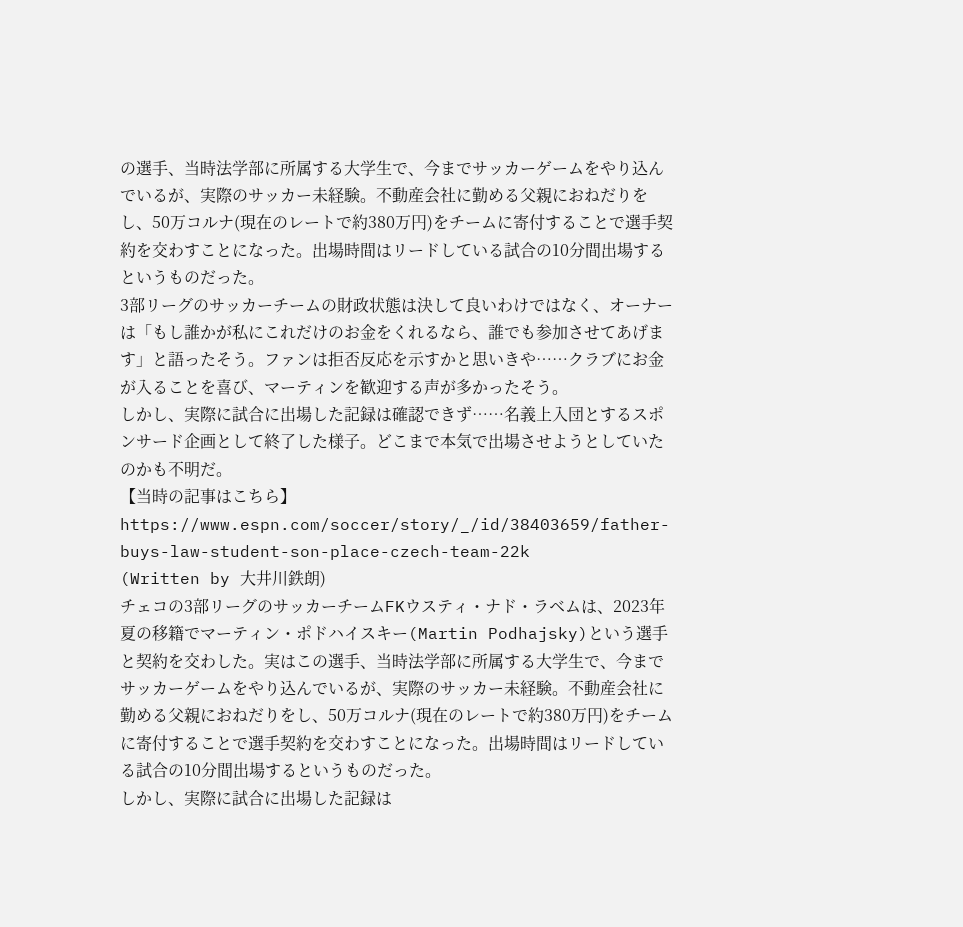の選手、当時法学部に所属する大学生で、今までサッカーゲームをやり込んでいるが、実際のサッカー未経験。不動産会社に勤める父親におねだりをし、50万コルナ(現在のレートで約380万円)をチームに寄付することで選手契約を交わすことになった。出場時間はリードしている試合の10分間出場するというものだった。
3部リーグのサッカーチームの財政状態は決して良いわけではなく、オーナーは「もし誰かが私にこれだけのお金をくれるなら、誰でも参加させてあげます」と語ったそう。ファンは拒否反応を示すかと思いきや……クラブにお金が入ることを喜び、マーティンを歓迎する声が多かったそう。
しかし、実際に試合に出場した記録は確認できず……名義上入団とするスポンサード企画として終了した様子。どこまで本気で出場させようとしていたのかも不明だ。
【当時の記事はこちら】
https://www.espn.com/soccer/story/_/id/38403659/father-buys-law-student-son-place-czech-team-22k
(Written by 大井川鉄朗)
チェコの3部リーグのサッカーチームFKウスティ・ナド・ラベムは、2023年夏の移籍でマーティン・ポドハイスキー(Martin Podhajsky)という選手と契約を交わした。実はこの選手、当時法学部に所属する大学生で、今までサッカーゲームをやり込んでいるが、実際のサッカー未経験。不動産会社に勤める父親におねだりをし、50万コルナ(現在のレートで約380万円)をチームに寄付することで選手契約を交わすことになった。出場時間はリードしている試合の10分間出場するというものだった。
しかし、実際に試合に出場した記録は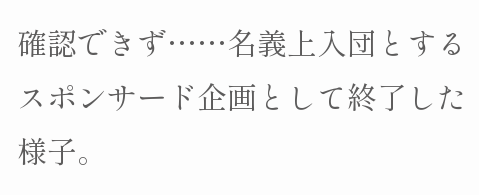確認できず……名義上入団とするスポンサード企画として終了した様子。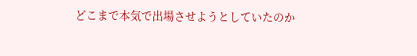どこまで本気で出場させようとしていたのか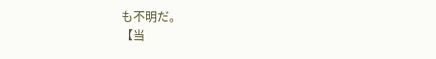も不明だ。
【当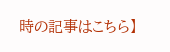時の記事はこちら】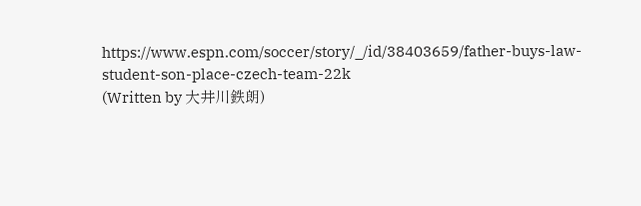https://www.espn.com/soccer/story/_/id/38403659/father-buys-law-student-son-place-czech-team-22k
(Written by 大井川鉄朗)